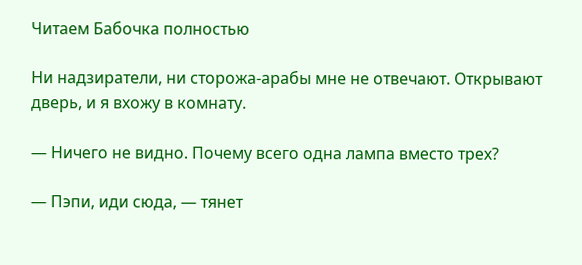Читаем Бабочка полностью

Ни надзиратели, ни сторожа-арабы мне не отвечают. Открывают дверь, и я вхожу в комнату.

— Ничего не видно. Почему всего одна лампа вместо трех?

— Пэпи, иди сюда, — тянет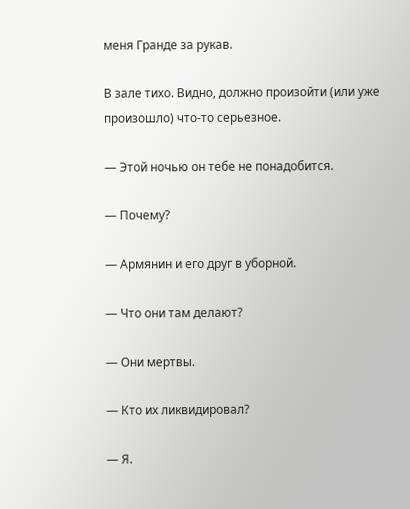меня Гранде за рукав.

В зале тихо. Видно, должно произойти (или уже произошло) что-то серьезное.

— Этой ночью он тебе не понадобится.

— Почему?

— Армянин и его друг в уборной.

— Что они там делают?

— Они мертвы.

— Кто их ликвидировал?

— Я.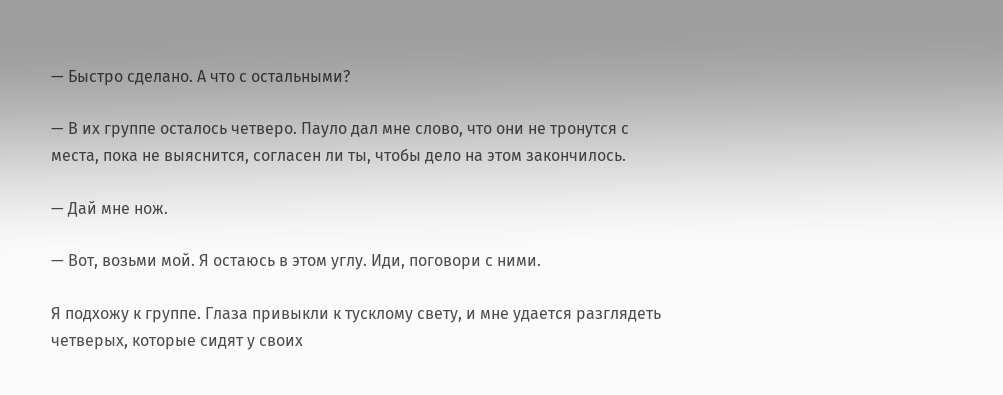— Быстро сделано. А что с остальными?

— В их группе осталось четверо. Пауло дал мне слово, что они не тронутся с места, пока не выяснится, согласен ли ты, чтобы дело на этом закончилось.

— Дай мне нож.

— Вот, возьми мой. Я остаюсь в этом углу. Иди, поговори с ними.

Я подхожу к группе. Глаза привыкли к тусклому свету, и мне удается разглядеть четверых, которые сидят у своих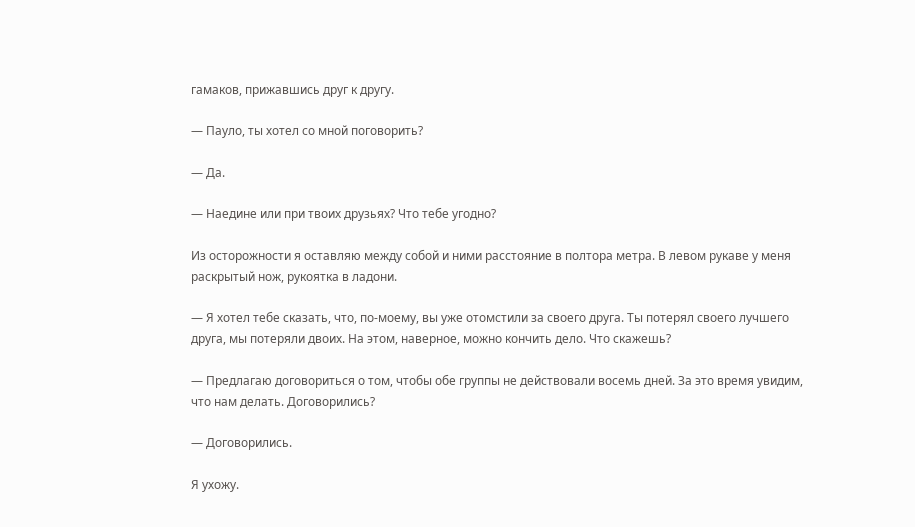гамаков, прижавшись друг к другу.

— Пауло, ты хотел со мной поговорить?

— Да.

— Наедине или при твоих друзьях? Что тебе угодно?

Из осторожности я оставляю между собой и ними расстояние в полтора метра. В левом рукаве у меня раскрытый нож, рукоятка в ладони.

— Я хотел тебе сказать, что, по-моему, вы уже отомстили за своего друга. Ты потерял своего лучшего друга, мы потеряли двоих. На этом, наверное, можно кончить дело. Что скажешь?

— Предлагаю договориться о том, чтобы обе группы не действовали восемь дней. За это время увидим, что нам делать. Договорились?

— Договорились.

Я ухожу.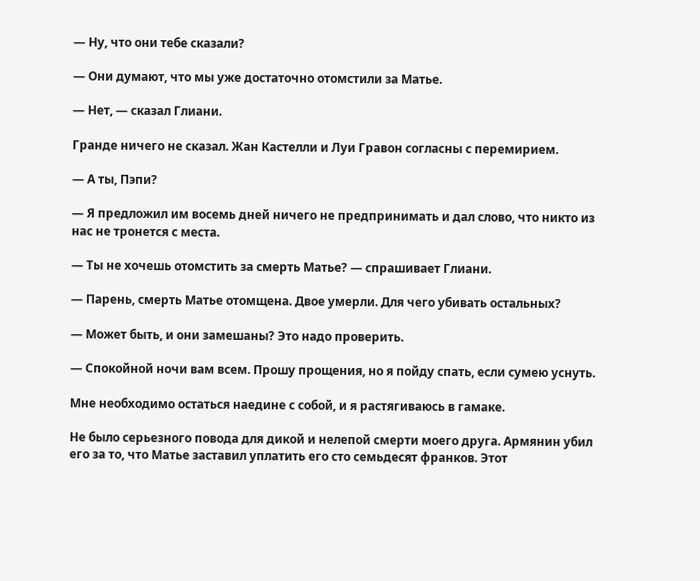— Ну, что они тебе сказали?

— Они думают, что мы уже достаточно отомстили за Матье.

— Нет, — сказал Глиани.

Гранде ничего не сказал. Жан Кастелли и Луи Гравон согласны с перемирием.

— А ты, Пэпи?

— Я предложил им восемь дней ничего не предпринимать и дал слово, что никто из нас не тронется с места.

— Ты не хочешь отомстить за смерть Матье? — спрашивает Глиани.

— Парень, смерть Матье отомщена. Двое умерли. Для чего убивать остальных?

— Может быть, и они замешаны? Это надо проверить.

— Спокойной ночи вам всем. Прошу прощения, но я пойду спать, если сумею уснуть.

Мне необходимо остаться наедине с собой, и я растягиваюсь в гамаке.

Не было серьезного повода для дикой и нелепой смерти моего друга. Армянин убил его за то, что Матье заставил уплатить его сто семьдесят франков. Этот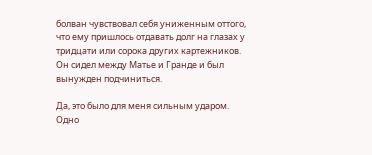болван чувствовал себя униженным оттого, что ему пришлось отдавать долг на глазах у тридцати или сорока других картежников. Он сидел между Матье и Гранде и был вынужден подчиниться.

Да, это было для меня сильным ударом. Одно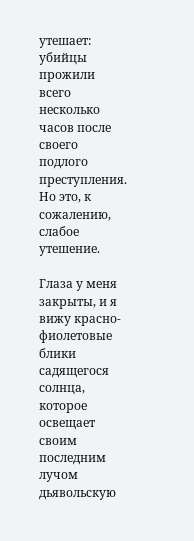утешает: убийцы прожили всего несколько часов после своего подлого преступления. Но это, к сожалению, слабое утешение.

Глаза у меня закрыты, и я вижу красно-фиолетовые блики садящегося солнца, которое освещает своим последним лучом дьявольскую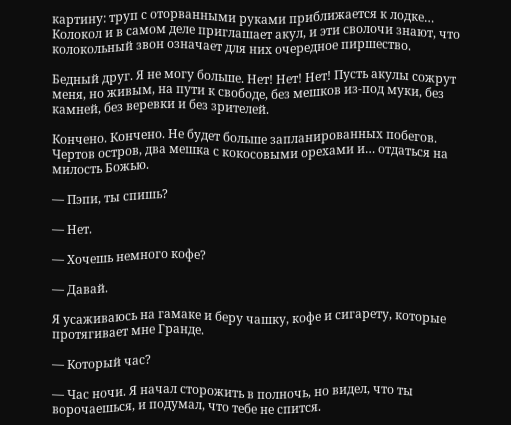картину: труп с оторванными руками приближается к лодке… Колокол и в самом деле приглашает акул, и эти сволочи знают, что колокольный звон означает для них очередное пиршество.

Бедный друг. Я не могу больше. Нет! Нет! Нет! Пусть акулы сожрут меня, но живым, на пути к свободе, без мешков из-под муки, без камней, без веревки и без зрителей.

Кончено. Кончено. Не будет больше запланированных побегов. Чертов остров, два мешка с кокосовыми орехами и… отдаться на милость Божью.

— Пэпи, ты спишь?

— Нет.

— Хочешь немного кофе?

— Давай.

Я усаживаюсь на гамаке и беру чашку, кофе и сигарету, которые протягивает мне Гранде.

— Который час?

— Час ночи. Я начал сторожить в полночь, но видел, что ты ворочаешься, и подумал, что тебе не спится.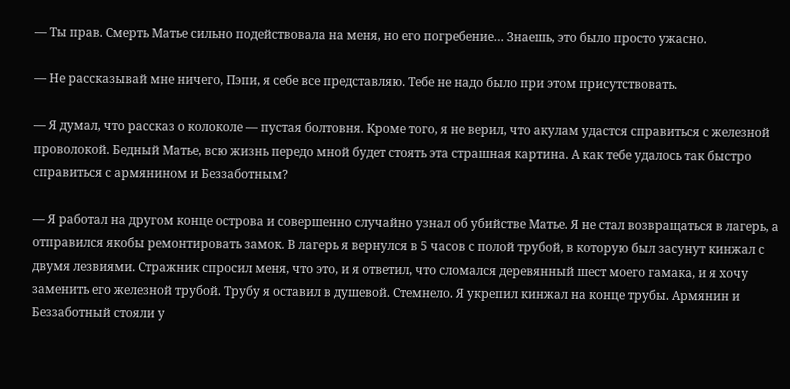— Ты прав. Смерть Матье сильно подействовала на меня, но его погребение… Знаешь, это было просто ужасно.

— Не рассказывай мне ничего, Пэпи, я себе все представляю. Тебе не надо было при этом присутствовать.

— Я думал, что рассказ о колоколе — пустая болтовня. Кроме того, я не верил, что акулам удастся справиться с железной проволокой. Бедный Матье, всю жизнь передо мной будет стоять эта страшная картина. А как тебе удалось так быстро справиться с армянином и Беззаботным?

— Я работал на другом конце острова и совершенно случайно узнал об убийстве Матье. Я не стал возвращаться в лагерь, а отправился якобы ремонтировать замок. В лагерь я вернулся в 5 часов с полой трубой, в которую был засунут кинжал с двумя лезвиями. Стражник спросил меня, что это, и я ответил, что сломался деревянный шест моего гамака, и я хочу заменить его железной трубой. Трубу я оставил в душевой. Стемнело. Я укрепил кинжал на конце трубы. Армянин и Беззаботный стояли у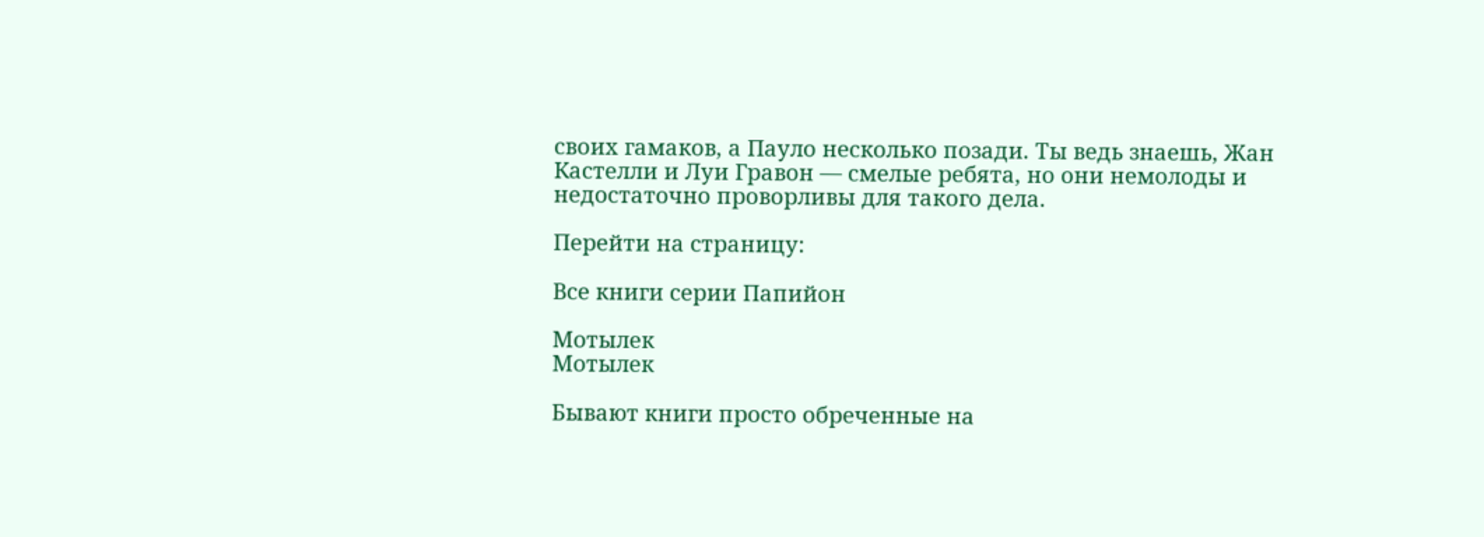своих гамаков, а Пауло несколько позади. Ты ведь знаешь, Жан Кастелли и Луи Гравон — смелые ребята, но они немолоды и недостаточно проворливы для такого дела.

Перейти на страницу:

Все книги серии Папийон

Мотылек
Мотылек

Бывают книги просто обреченные на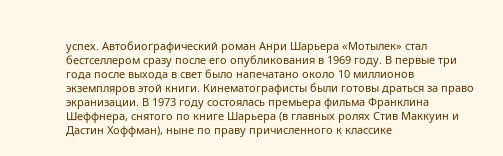успех. Автобиографический роман Анри Шарьера «Мотылек» стал бестселлером сразу после его опубликования в 1969 году. В первые три года после выхода в свет было напечатано около 10 миллионов экземпляров этой книги. Кинематографисты были готовы драться за право экранизации. В 1973 году состоялась премьера фильма Франклина Шеффнера, снятого по книге Шарьера (в главных ролях Стив Маккуин и Дастин Хоффман), ныне по праву причисленного к классике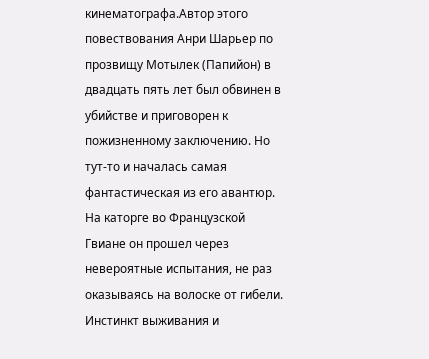кинематографа.Автор этого повествования Анри Шарьер по прозвищу Мотылек (Папийон) в двадцать пять лет был обвинен в убийстве и приговорен к пожизненному заключению. Но тут-то и началась самая фантастическая из его авантюр. На каторге во Французской Гвиане он прошел через невероятные испытания, не раз оказываясь на волоске от гибели. Инстинкт выживания и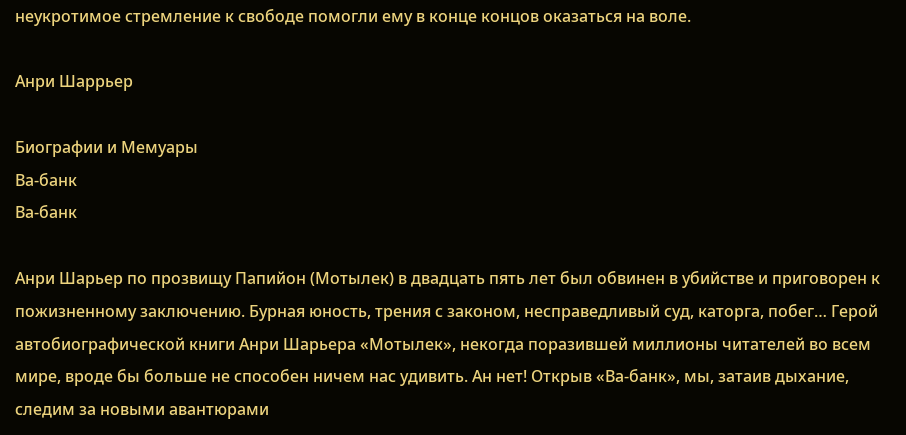неукротимое стремление к свободе помогли ему в конце концов оказаться на воле.

Анри Шаррьер

Биографии и Мемуары
Ва-банк
Ва-банк

Анри Шарьер по прозвищу Папийон (Мотылек) в двадцать пять лет был обвинен в убийстве и приговорен к пожизненному заключению. Бурная юность, трения с законом, несправедливый суд, каторга, побег… Герой автобиографической книги Анри Шарьера «Мотылек», некогда поразившей миллионы читателей во всем мире, вроде бы больше не способен ничем нас удивить. Ан нет! Открыв «Ва-банк», мы, затаив дыхание, следим за новыми авантюрами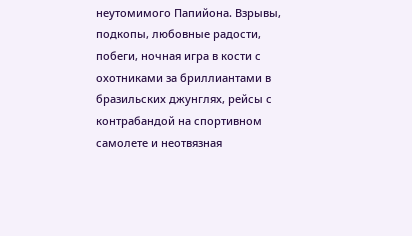неутомимого Папийона. Взрывы, подкопы, любовные радости, побеги, ночная игра в кости с охотниками за бриллиантами в бразильских джунглях, рейсы с контрабандой на спортивном самолете и неотвязная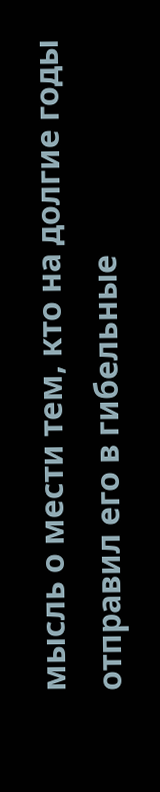мысль о мести тем, кто на долгие годы отправил его в гибельные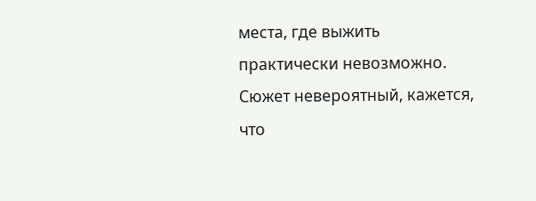места, где выжить практически невозможно. Сюжет невероятный, кажется, что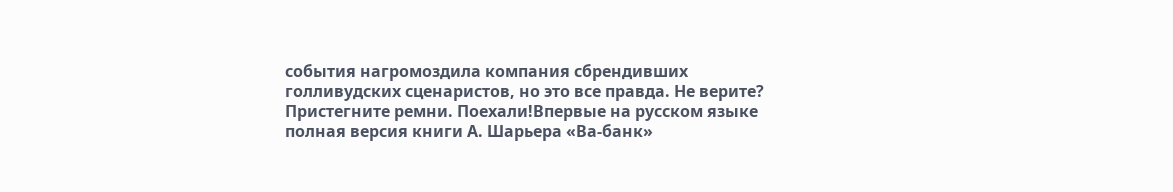события нагромоздила компания сбрендивших голливудских сценаристов, но это все правда. Не верите? Пристегните ремни. Поехали!Впервые на русском языке полная версия книги А. Шарьера «Ва-банк»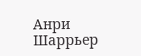Анри Шаррьер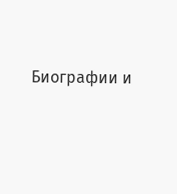Биографии и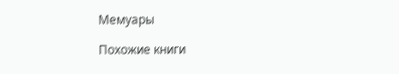Мемуары

Похожие книги